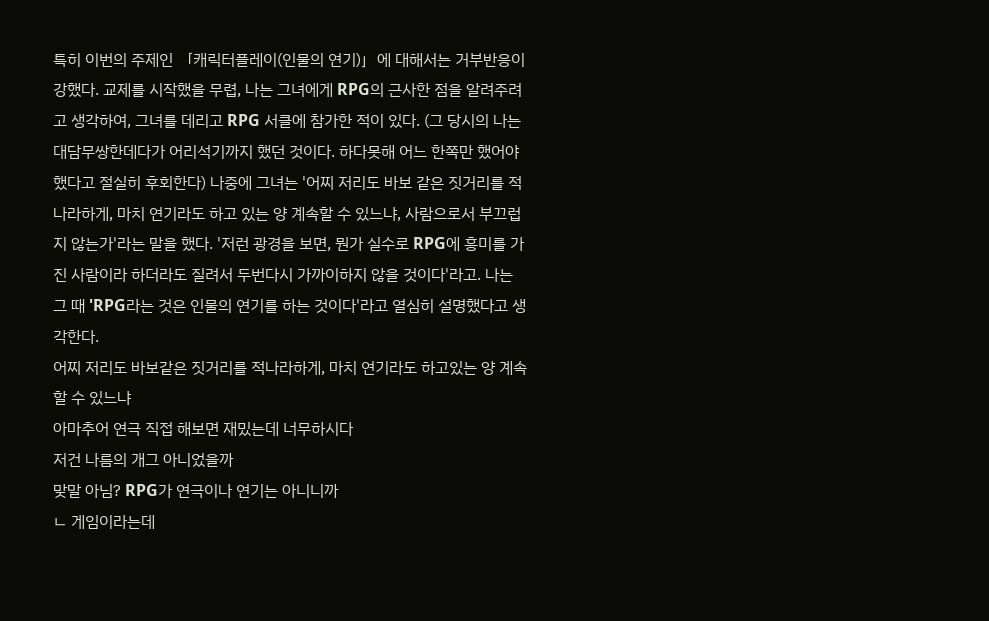특히 이번의 주제인 「캐릭터플레이(인물의 연기)」에 대해서는 거부반응이 강했다. 교제를 시작했을 무렵, 나는 그녀에게 RPG의 근사한 점을 알려주려고 생각하여, 그녀를 데리고 RPG 서클에 참가한 적이 있다. (그 당시의 나는 대담무쌍한데다가 어리석기까지 했던 것이다. 하다못해 어느 한쪽만 했어야 했다고 절실히 후회한다) 나중에 그녀는 '어찌 저리도 바보 같은 짓거리를 적나라하게, 마치 연기라도 하고 있는 양 계속할 수 있느냐, 사람으로서 부끄럽지 않는가'라는 말을 했다. '저런 광경을 보면, 뭔가 실수로 RPG에 흥미를 가진 사람이라 하더라도 질려서 두번다시 가까이하지 않을 것이다'라고. 나는 그 때 'RPG라는 것은 인물의 연기를 하는 것이다'라고 열심히 설명했다고 생각한다.
어찌 저리도 바보같은 짓거리를 적나라하게, 마치 연기라도 하고있는 양 계속 할 수 있느냐
아마추어 연극 직접 해보면 재밌는데 너무하시다
저건 나름의 개그 아니었을까
맞말 아님? RPG가 연극이나 연기는 아니니까
ㄴ 게임이라는데